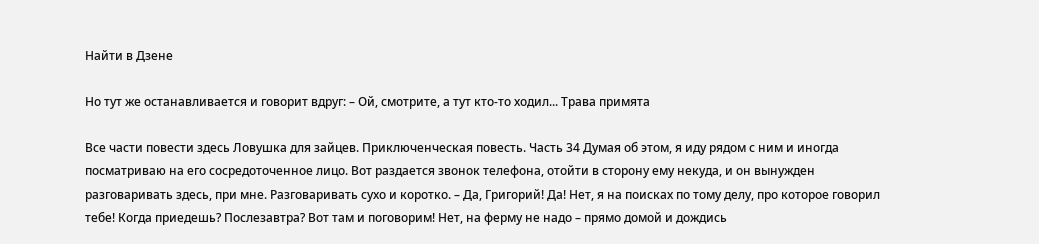Найти в Дзене

Но тут же останавливается и говорит вдруг: – Ой, смотрите, а тут кто-то ходил... Трава примята

Все части повести здесь Ловушка для зайцев. Приключенческая повесть. Часть 34 Думая об этом, я иду рядом с ним и иногда посматриваю на его сосредоточенное лицо. Вот раздается звонок телефона, отойти в сторону ему некуда, и он вынужден разговаривать здесь, при мне. Разговаривать сухо и коротко. – Да, Григорий! Да! Нет, я на поисках по тому делу, про которое говорил тебе! Когда приедешь? Послезавтра? Вот там и поговорим! Нет, на ферму не надо – прямо домой и дождись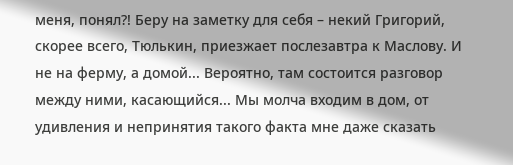меня, понял?! Беру на заметку для себя – некий Григорий, скорее всего, Тюлькин, приезжает послезавтра к Маслову. И не на ферму, а домой... Вероятно, там состоится разговор между ними, касающийся... Мы молча входим в дом, от удивления и непринятия такого факта мне даже сказать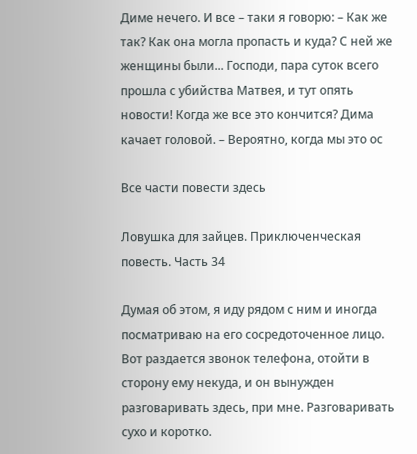Диме нечего. И все – таки я говорю: – Как же так? Как она могла пропасть и куда? С ней же женщины были... Господи, пара суток всего прошла с убийства Матвея, и тут опять новости! Когда же все это кончится? Дима качает головой. – Вероятно, когда мы это ос

Все части повести здесь

Ловушка для зайцев. Приключенческая повесть. Часть 34

Думая об этом, я иду рядом с ним и иногда посматриваю на его сосредоточенное лицо. Вот раздается звонок телефона, отойти в сторону ему некуда, и он вынужден разговаривать здесь, при мне. Разговаривать сухо и коротко.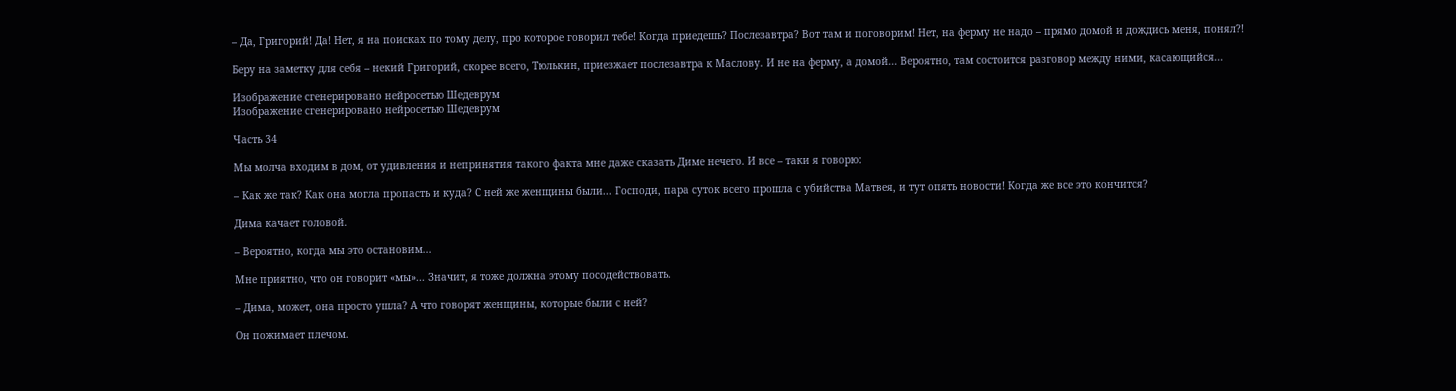– Да, Григорий! Да! Нет, я на поисках по тому делу, про которое говорил тебе! Когда приедешь? Послезавтра? Вот там и поговорим! Нет, на ферму не надо – прямо домой и дождись меня, понял?!

Беру на заметку для себя – некий Григорий, скорее всего, Тюлькин, приезжает послезавтра к Маслову. И не на ферму, а домой... Вероятно, там состоится разговор между ними, касающийся...

Изображение сгенерировано нейросетью Шедеврум
Изображение сгенерировано нейросетью Шедеврум

Часть 34

Мы молча входим в дом, от удивления и непринятия такого факта мне даже сказать Диме нечего. И все – таки я говорю:

– Как же так? Как она могла пропасть и куда? С ней же женщины были... Господи, пара суток всего прошла с убийства Матвея, и тут опять новости! Когда же все это кончится?

Дима качает головой.

– Вероятно, когда мы это остановим...

Мне приятно, что он говорит «мы»... Значит, я тоже должна этому посодействовать.

– Дима, может, она просто ушла? А что говорят женщины, которые были с ней?

Он пожимает плечом.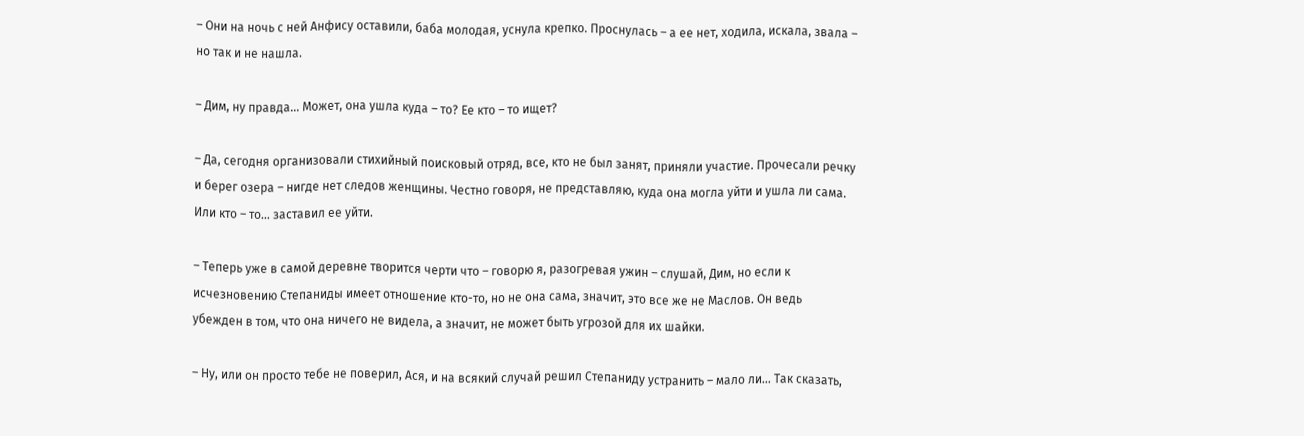– Они на ночь с ней Анфису оставили, баба молодая, уснула крепко. Проснулась – а ее нет, ходила, искала, звала – но так и не нашла.

– Дим, ну правда... Может, она ушла куда – то? Ее кто – то ищет?

– Да, сегодня организовали стихийный поисковый отряд, все, кто не был занят, приняли участие. Прочесали речку и берег озера – нигде нет следов женщины. Честно говоря, не представляю, куда она могла уйти и ушла ли сама. Или кто – то... заставил ее уйти.

– Теперь уже в самой деревне творится черти что – говорю я, разогревая ужин – слушай, Дим, но если к исчезновению Степаниды имеет отношение кто-то, но не она сама, значит, это все же не Маслов. Он ведь убежден в том, что она ничего не видела, а значит, не может быть угрозой для их шайки.

– Ну, или он просто тебе не поверил, Ася, и на всякий случай решил Степаниду устранить – мало ли... Так сказать,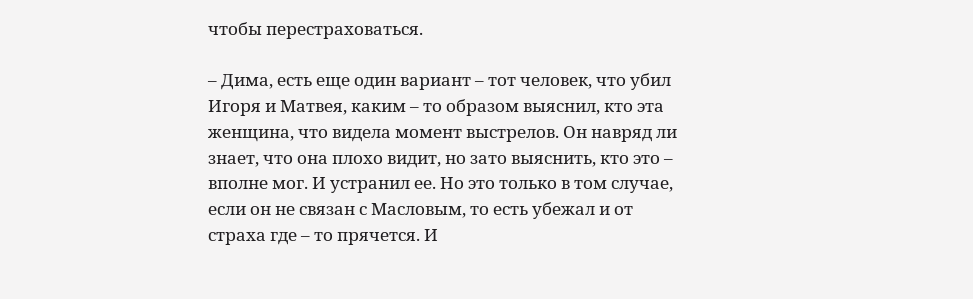чтобы перестраховаться.

– Дима, есть еще один вариант – тот человек, что убил Игоря и Матвея, каким – то образом выяснил, кто эта женщина, что видела момент выстрелов. Он навряд ли знает, что она плохо видит, но зато выяснить, кто это – вполне мог. И устранил ее. Но это только в том случае, если он не связан с Масловым, то есть убежал и от страха где – то прячется. И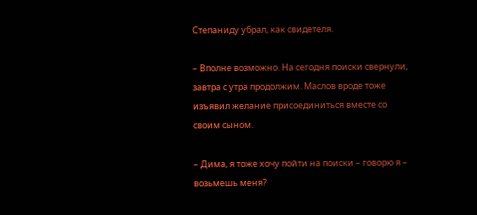Степаниду убрал, как свидетеля.

– Вполне возможно. На сегодня поиски свернули, завтра с утра продолжим. Маслов вроде тоже изъявил желание присоединиться вместе со своим сыном.

– Дима, я тоже хочу пойти на поиски – говорю я – возьмешь меня?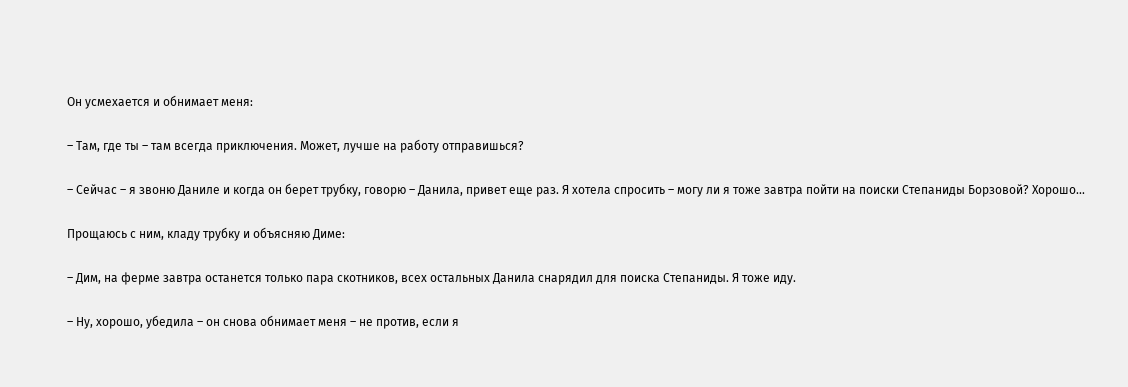Он усмехается и обнимает меня:

– Там, где ты – там всегда приключения. Может, лучше на работу отправишься?

– Сейчас – я звоню Даниле и когда он берет трубку, говорю – Данила, привет еще раз. Я хотела спросить – могу ли я тоже завтра пойти на поиски Степаниды Борзовой? Хорошо...

Прощаюсь с ним, кладу трубку и объясняю Диме:

– Дим, на ферме завтра останется только пара скотников, всех остальных Данила снарядил для поиска Степаниды. Я тоже иду.

– Ну, хорошо, убедила – он снова обнимает меня – не против, если я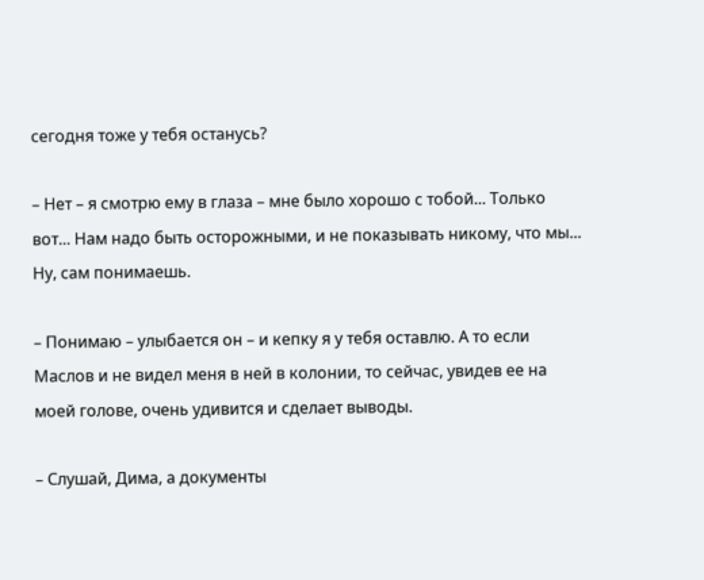сегодня тоже у тебя останусь?

– Нет – я смотрю ему в глаза – мне было хорошо с тобой... Только вот... Нам надо быть осторожными, и не показывать никому, что мы... Ну, сам понимаешь.

– Понимаю – улыбается он – и кепку я у тебя оставлю. А то если Маслов и не видел меня в ней в колонии, то сейчас, увидев ее на моей голове, очень удивится и сделает выводы.

– Слушай, Дима, а документы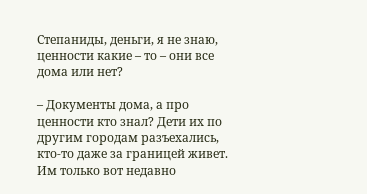Степаниды, деньги, я не знаю, ценности какие – то – они все дома или нет?

– Документы дома, а про ценности кто знал? Дети их по другим городам разъехались, кто-то даже за границей живет. Им только вот недавно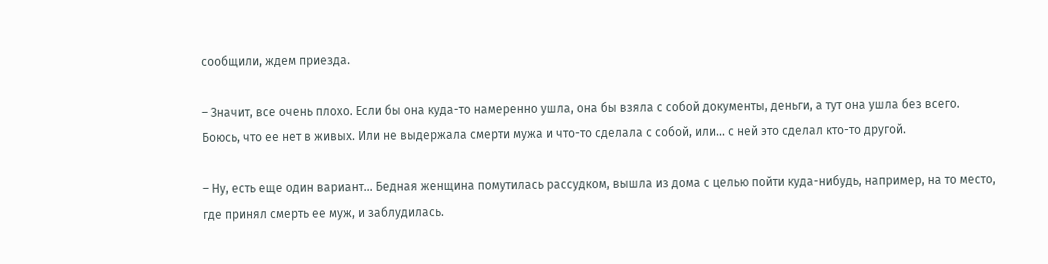сообщили, ждем приезда.

– Значит, все очень плохо. Если бы она куда-то намеренно ушла, она бы взяла с собой документы, деньги, а тут она ушла без всего. Боюсь, что ее нет в живых. Или не выдержала смерти мужа и что-то сделала с собой, или... с ней это сделал кто-то другой.

– Ну, есть еще один вариант... Бедная женщина помутилась рассудком, вышла из дома с целью пойти куда-нибудь, например, на то место, где принял смерть ее муж, и заблудилась.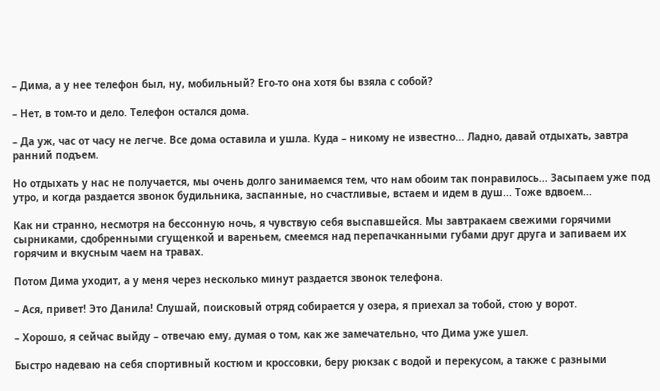– Дима, а у нее телефон был, ну, мобильный? Его-то она хотя бы взяла с собой?

– Нет, в том-то и дело. Телефон остался дома.

– Да уж, час от часу не легче. Все дома оставила и ушла. Куда – никому не известно... Ладно, давай отдыхать, завтра ранний подъем.

Но отдыхать у нас не получается, мы очень долго занимаемся тем, что нам обоим так понравилось... Засыпаем уже под утро, и когда раздается звонок будильника, заспанные, но счастливые, встаем и идем в душ... Тоже вдвоем...

Как ни странно, несмотря на бессонную ночь, я чувствую себя выспавшейся. Мы завтракаем свежими горячими сырниками, сдобренными сгущенкой и вареньем, смеемся над перепачканными губами друг друга и запиваем их горячим и вкусным чаем на травах.

Потом Дима уходит, а у меня через несколько минут раздается звонок телефона.

– Ася, привет! Это Данила! Слушай, поисковый отряд собирается у озера, я приехал за тобой, стою у ворот.

– Хорошо, я сейчас выйду – отвечаю ему, думая о том, как же замечательно, что Дима уже ушел.

Быстро надеваю на себя спортивный костюм и кроссовки, беру рюкзак с водой и перекусом, а также с разными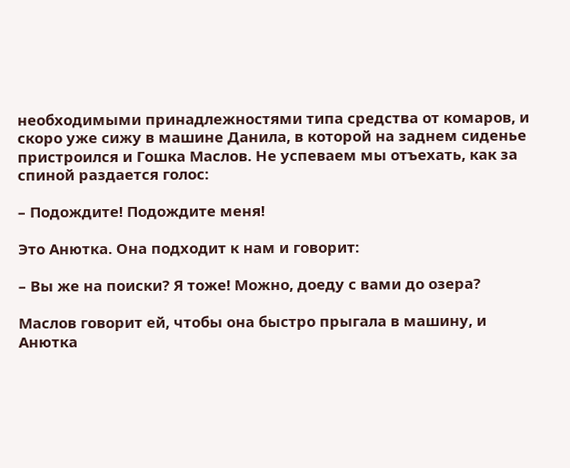необходимыми принадлежностями типа средства от комаров, и скоро уже сижу в машине Данила, в которой на заднем сиденье пристроился и Гошка Маслов. Не успеваем мы отъехать, как за спиной раздается голос:

– Подождите! Подождите меня!

Это Анютка. Она подходит к нам и говорит:

– Вы же на поиски? Я тоже! Можно, доеду с вами до озера?

Маслов говорит ей, чтобы она быстро прыгала в машину, и Анютка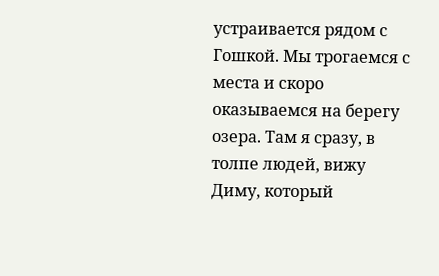устраивается рядом с Гошкой. Мы трогаемся с места и скоро оказываемся на берегу озера. Там я сразу, в толпе людей, вижу Диму, который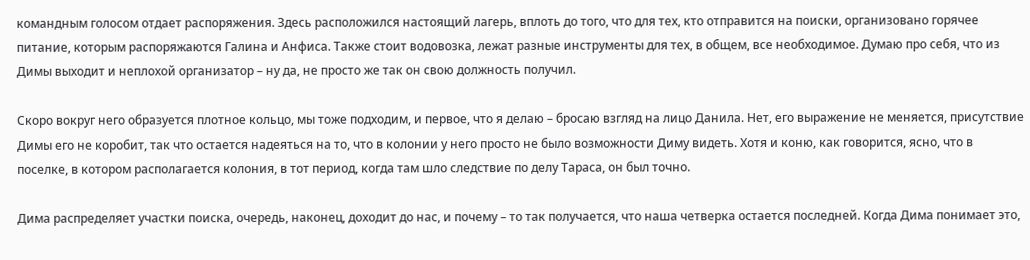командным голосом отдает распоряжения. Здесь расположился настоящий лагерь, вплоть до того, что для тех, кто отправится на поиски, организовано горячее питание, которым распоряжаются Галина и Анфиса. Также стоит водовозка, лежат разные инструменты для тех, в общем, все необходимое. Думаю про себя, что из Димы выходит и неплохой организатор – ну да, не просто же так он свою должность получил.

Скоро вокруг него образуется плотное кольцо, мы тоже подходим, и первое, что я делаю – бросаю взгляд на лицо Данила. Нет, его выражение не меняется, присутствие Димы его не коробит, так что остается надеяться на то, что в колонии у него просто не было возможности Диму видеть. Хотя и коню, как говорится, ясно, что в поселке, в котором располагается колония, в тот период, когда там шло следствие по делу Тараса, он был точно.

Дима распределяет участки поиска, очередь, наконец, доходит до нас, и почему – то так получается, что наша четверка остается последней. Когда Дима понимает это,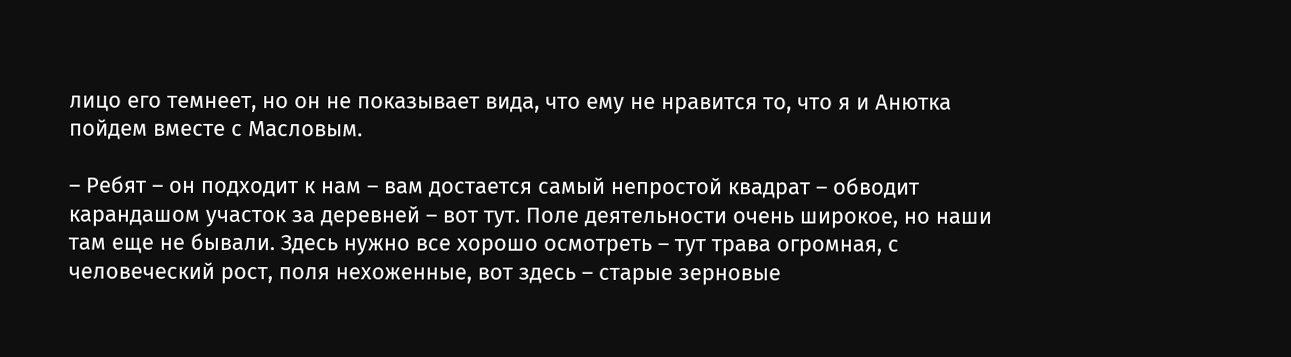лицо его темнеет, но он не показывает вида, что ему не нравится то, что я и Анютка пойдем вместе с Масловым.

– Ребят – он подходит к нам – вам достается самый непростой квадрат – обводит карандашом участок за деревней – вот тут. Поле деятельности очень широкое, но наши там еще не бывали. Здесь нужно все хорошо осмотреть – тут трава огромная, с человеческий рост, поля нехоженные, вот здесь – старые зерновые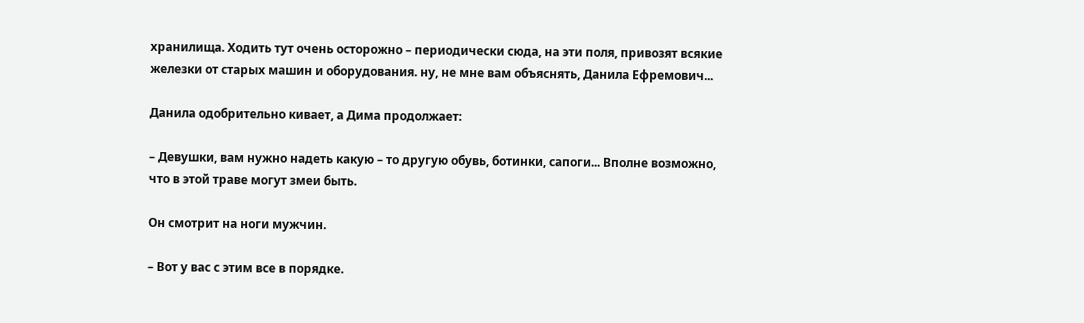хранилища. Ходить тут очень осторожно – периодически сюда, на эти поля, привозят всякие железки от старых машин и оборудования. ну, не мне вам объяснять, Данила Ефремович...

Данила одобрительно кивает, а Дима продолжает:

– Девушки, вам нужно надеть какую – то другую обувь, ботинки, сапоги... Вполне возможно, что в этой траве могут змеи быть.

Он смотрит на ноги мужчин.

– Вот у вас с этим все в порядке.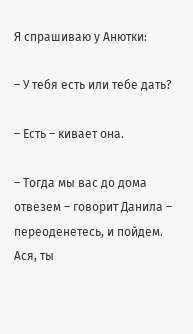Я спрашиваю у Анютки:

– У тебя есть или тебе дать?

– Есть – кивает она.

– Тогда мы вас до дома отвезем – говорит Данила – переоденетесь, и пойдем. Ася, ты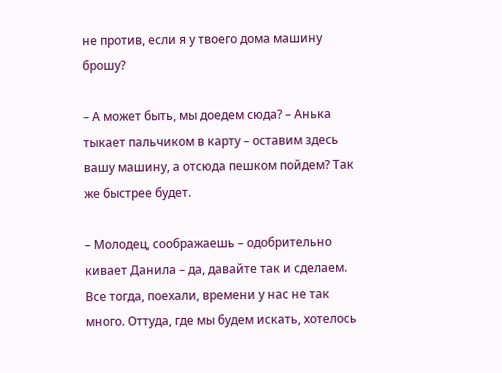не против, если я у твоего дома машину брошу?

– А может быть, мы доедем сюда? – Анька тыкает пальчиком в карту – оставим здесь вашу машину, а отсюда пешком пойдем? Так же быстрее будет.

– Молодец, соображаешь – одобрительно кивает Данила – да, давайте так и сделаем. Все тогда, поехали, времени у нас не так много. Оттуда, где мы будем искать, хотелось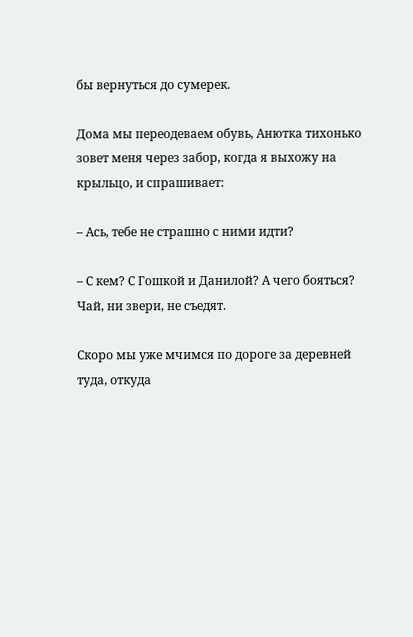бы вернуться до сумерек.

Дома мы переодеваем обувь, Анютка тихонько зовет меня через забор, когда я выхожу на крыльцо, и спрашивает:

– Ась, тебе не страшно с ними идти?

– С кем? С Гошкой и Данилой? А чего бояться? Чай, ни звери, не съедят.

Скоро мы уже мчимся по дороге за деревней туда, откуда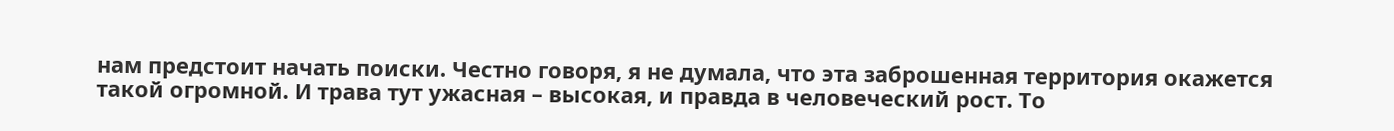нам предстоит начать поиски. Честно говоря, я не думала, что эта заброшенная территория окажется такой огромной. И трава тут ужасная – высокая, и правда в человеческий рост. То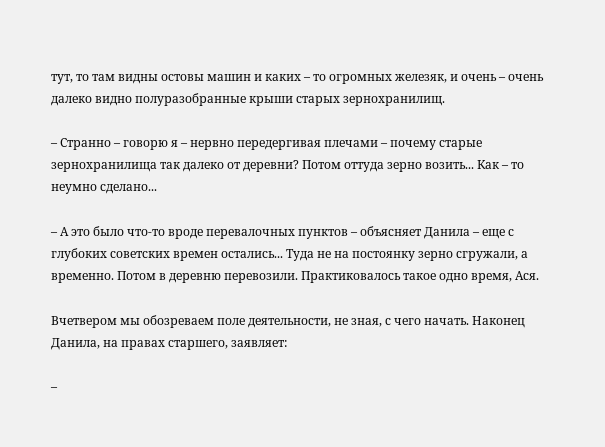тут, то там видны остовы машин и каких – то огромных железяк, и очень – очень далеко видно полуразобранные крыши старых зернохранилищ.

– Странно – говорю я – нервно передергивая плечами – почему старые зернохранилища так далеко от деревни? Потом оттуда зерно возить... Как – то неумно сделано...

– А это было что-то вроде перевалочных пунктов – объясняет Данила – еще с глубоких советских времен остались... Туда не на постоянку зерно сгружали, а временно. Потом в деревню перевозили. Практиковалось такое одно время, Ася.

Вчетвером мы обозреваем поле деятельности, не зная, с чего начать. Наконец Данила, на правах старшего, заявляет:

–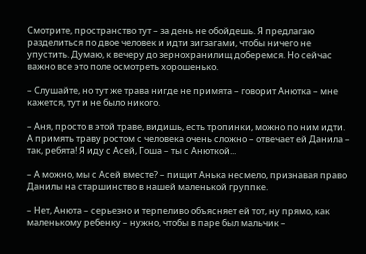Смотрите, пространство тут – за день не обойдешь. Я предлагаю разделиться по двое человек и идти зигзагами, чтобы ничего не упустить. Думаю, к вечеру до зернохранилищ доберемся. Но сейчас важно все это поле осмотреть хорошенько.

– Слушайте, но тут же трава нигде не примята – говорит Анютка – мне кажется, тут и не было никого.

– Аня, просто в этой траве, видишь, есть тропинки, можно по ним идти. А примять траву ростом с человека очень сложно – отвечает ей Данила – так, ребята! Я иду с Асей, Гоша – ты с Анюткой...

– А можно, мы с Асей вместе? – пищит Анька несмело, признавая право Данилы на старшинство в нашей маленькой группке.

– Нет, Анюта – серьезно и терпеливо объясняет ей тот, ну прямо, как маленькому ребенку – нужно, чтобы в паре был мальчик –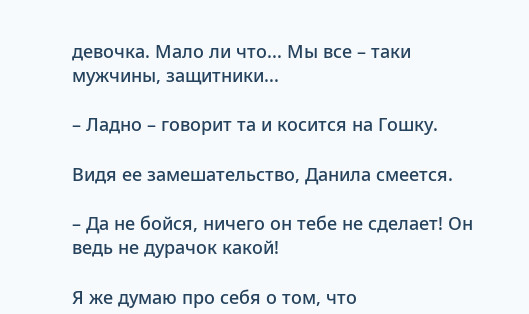девочка. Мало ли что... Мы все – таки мужчины, защитники...

– Ладно – говорит та и косится на Гошку.

Видя ее замешательство, Данила смеется.

– Да не бойся, ничего он тебе не сделает! Он ведь не дурачок какой!

Я же думаю про себя о том, что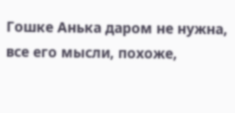Гошке Анька даром не нужна, все его мысли, похоже,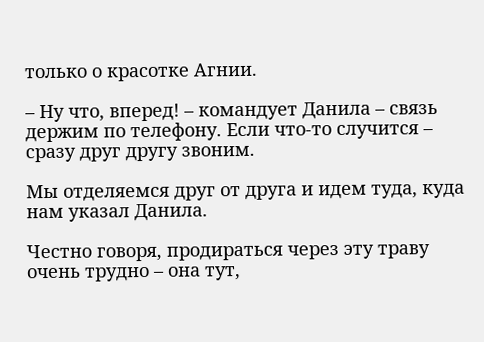только о красотке Агнии.

– Ну что, вперед! – командует Данила – связь держим по телефону. Если что-то случится – сразу друг другу звоним.

Мы отделяемся друг от друга и идем туда, куда нам указал Данила.

Честно говоря, продираться через эту траву очень трудно – она тут,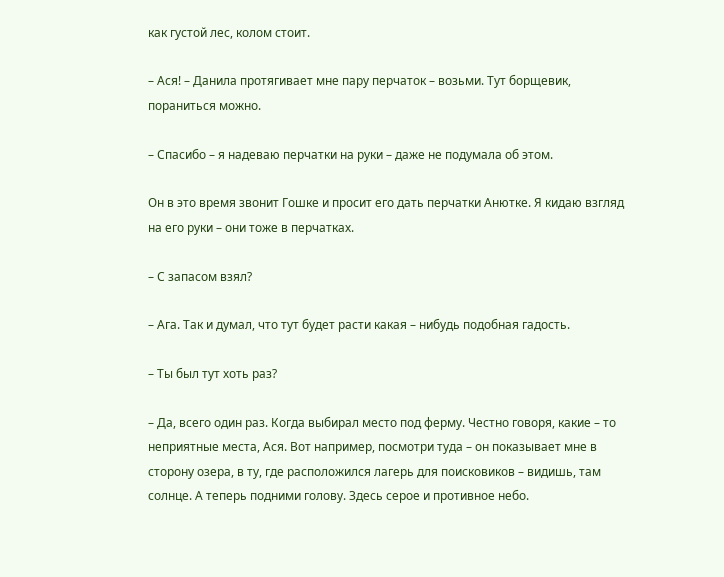как густой лес, колом стоит.

– Ася! – Данила протягивает мне пару перчаток – возьми. Тут борщевик, пораниться можно.

– Спасибо – я надеваю перчатки на руки – даже не подумала об этом.

Он в это время звонит Гошке и просит его дать перчатки Анютке. Я кидаю взгляд на его руки – они тоже в перчатках.

– С запасом взял?

– Ага. Так и думал, что тут будет расти какая – нибудь подобная гадость.

– Ты был тут хоть раз?

– Да, всего один раз. Когда выбирал место под ферму. Честно говоря, какие – то неприятные места, Ася. Вот например, посмотри туда – он показывает мне в сторону озера, в ту, где расположился лагерь для поисковиков – видишь, там солнце. А теперь подними голову. Здесь серое и противное небо.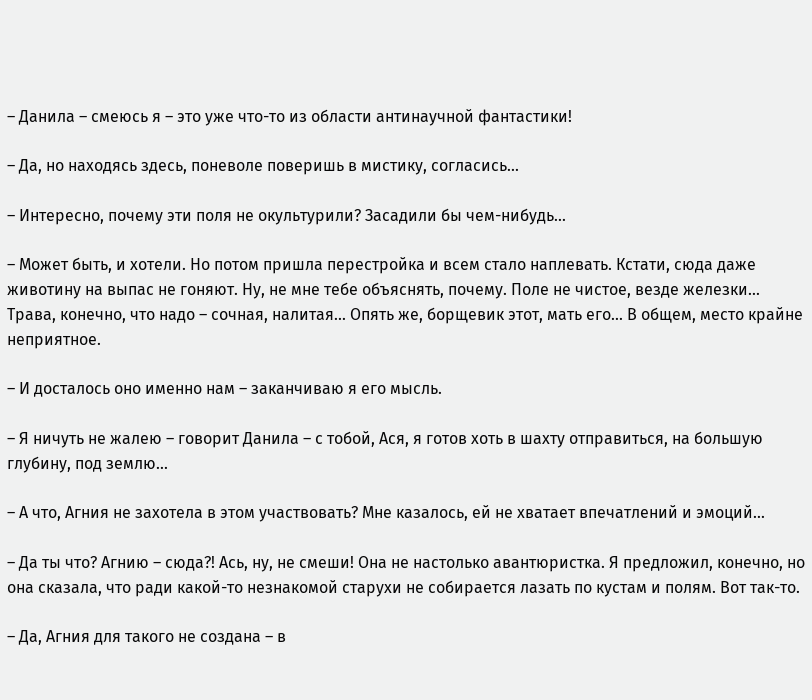– Данила – смеюсь я – это уже что-то из области антинаучной фантастики!

– Да, но находясь здесь, поневоле поверишь в мистику, согласись...

– Интересно, почему эти поля не окультурили? Засадили бы чем-нибудь...

– Может быть, и хотели. Но потом пришла перестройка и всем стало наплевать. Кстати, сюда даже животину на выпас не гоняют. Ну, не мне тебе объяснять, почему. Поле не чистое, везде железки... Трава, конечно, что надо – сочная, налитая... Опять же, борщевик этот, мать его... В общем, место крайне неприятное.

– И досталось оно именно нам – заканчиваю я его мысль.

– Я ничуть не жалею – говорит Данила – с тобой, Ася, я готов хоть в шахту отправиться, на большую глубину, под землю...

– А что, Агния не захотела в этом участвовать? Мне казалось, ей не хватает впечатлений и эмоций...

– Да ты что? Агнию – сюда?! Ась, ну, не смеши! Она не настолько авантюристка. Я предложил, конечно, но она сказала, что ради какой-то незнакомой старухи не собирается лазать по кустам и полям. Вот так-то.

– Да, Агния для такого не создана – в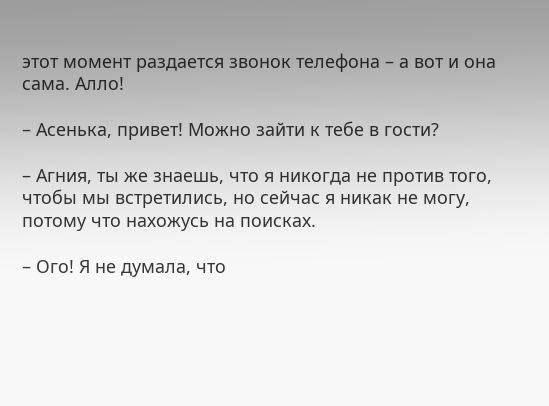этот момент раздается звонок телефона – а вот и она сама. Алло!

– Асенька, привет! Можно зайти к тебе в гости?

– Агния, ты же знаешь, что я никогда не против того, чтобы мы встретились, но сейчас я никак не могу, потому что нахожусь на поисках.

– Ого! Я не думала, что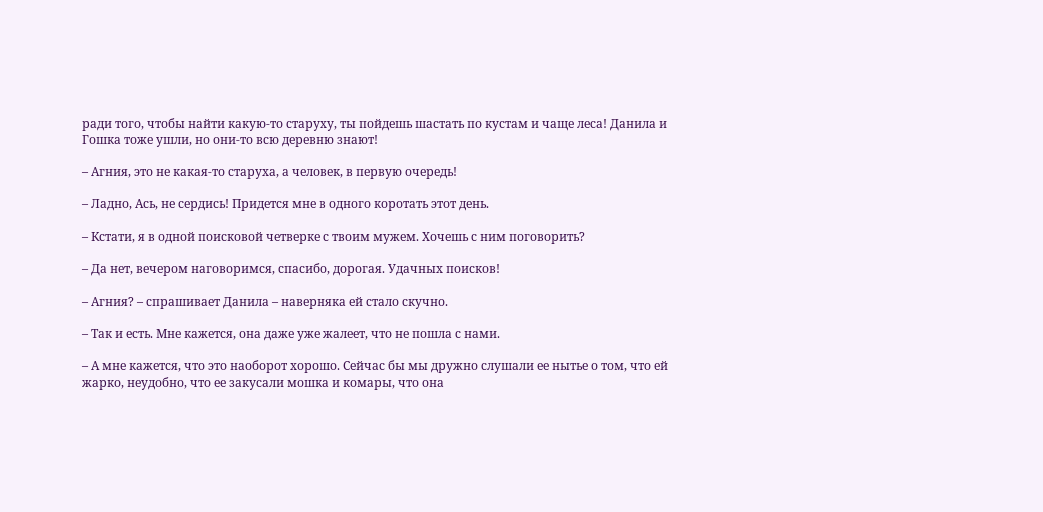ради того, чтобы найти какую-то старуху, ты пойдешь шастать по кустам и чаще леса! Данила и Гошка тоже ушли, но они-то всю деревню знают!

– Агния, это не какая-то старуха, а человек, в первую очередь!

– Ладно, Ась, не сердись! Придется мне в одного коротать этот день.

– Кстати, я в одной поисковой четверке с твоим мужем. Хочешь с ним поговорить?

– Да нет, вечером наговоримся, спасибо, дорогая. Удачных поисков!

– Агния? – спрашивает Данила – наверняка ей стало скучно.

– Так и есть. Мне кажется, она даже уже жалеет, что не пошла с нами.

– А мне кажется, что это наоборот хорошо. Сейчас бы мы дружно слушали ее нытье о том, что ей жарко, неудобно, что ее закусали мошка и комары, что она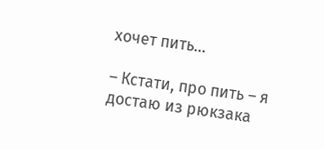хочет пить...

– Кстати, про пить – я достаю из рюкзака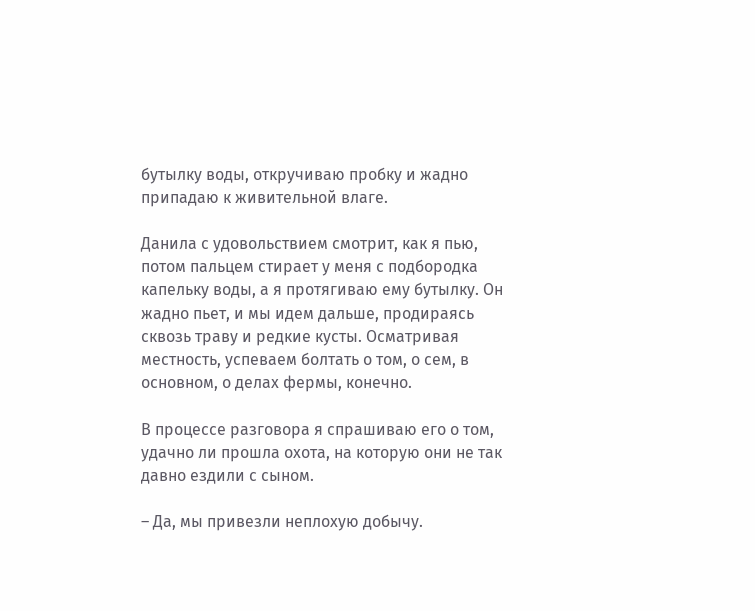бутылку воды, откручиваю пробку и жадно припадаю к живительной влаге.

Данила с удовольствием смотрит, как я пью, потом пальцем стирает у меня с подбородка капельку воды, а я протягиваю ему бутылку. Он жадно пьет, и мы идем дальше, продираясь сквозь траву и редкие кусты. Осматривая местность, успеваем болтать о том, о сем, в основном, о делах фермы, конечно.

В процессе разговора я спрашиваю его о том, удачно ли прошла охота, на которую они не так давно ездили с сыном.

– Да, мы привезли неплохую добычу.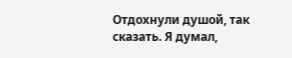Отдохнули душой, так сказать. Я думал,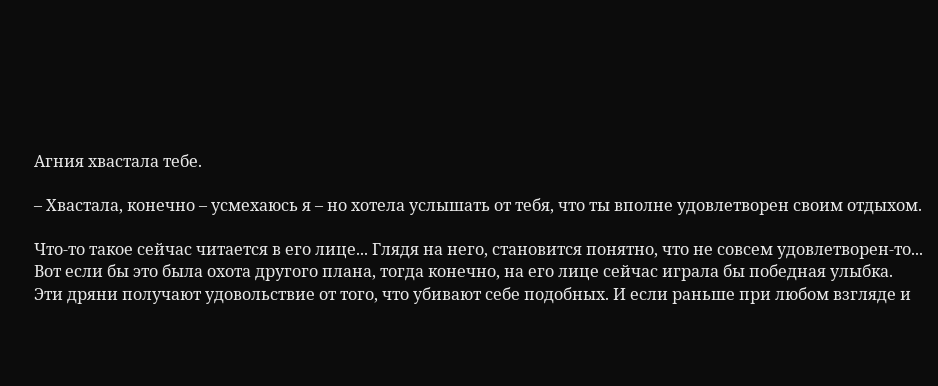Агния хвастала тебе.

– Хвастала, конечно – усмехаюсь я – но хотела услышать от тебя, что ты вполне удовлетворен своим отдыхом.

Что-то такое сейчас читается в его лице... Глядя на него, становится понятно, что не совсем удовлетворен-то... Вот если бы это была охота другого плана, тогда конечно, на его лице сейчас играла бы победная улыбка. Эти дряни получают удовольствие от того, что убивают себе подобных. И если раньше при любом взгляде и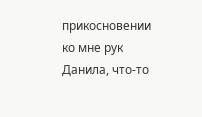прикосновении ко мне рук Данила, что-то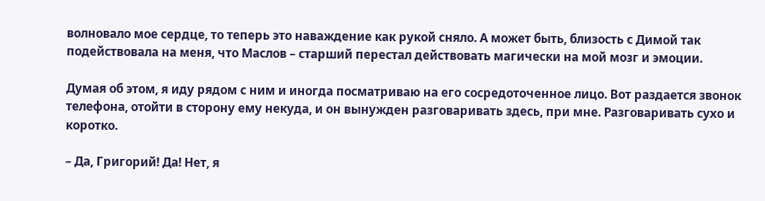волновало мое сердце, то теперь это наваждение как рукой сняло. А может быть, близость с Димой так подействовала на меня, что Маслов – старший перестал действовать магически на мой мозг и эмоции.

Думая об этом, я иду рядом с ним и иногда посматриваю на его сосредоточенное лицо. Вот раздается звонок телефона, отойти в сторону ему некуда, и он вынужден разговаривать здесь, при мне. Разговаривать сухо и коротко.

– Да, Григорий! Да! Нет, я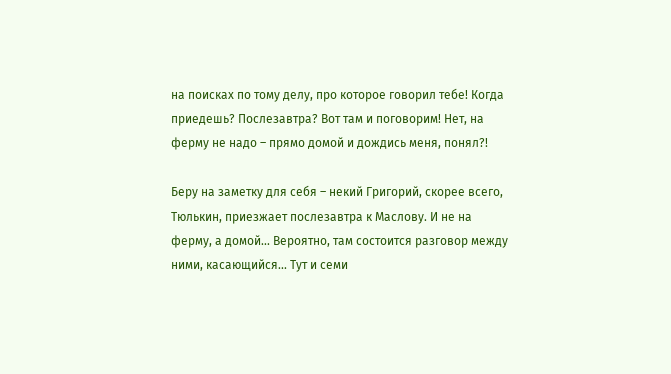на поисках по тому делу, про которое говорил тебе! Когда приедешь? Послезавтра? Вот там и поговорим! Нет, на ферму не надо – прямо домой и дождись меня, понял?!

Беру на заметку для себя – некий Григорий, скорее всего, Тюлькин, приезжает послезавтра к Маслову. И не на ферму, а домой... Вероятно, там состоится разговор между ними, касающийся... Тут и семи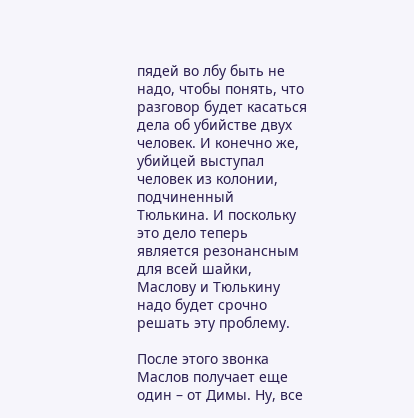пядей во лбу быть не надо, чтобы понять, что разговор будет касаться дела об убийстве двух человек. И конечно же, убийцей выступал человек из колонии, подчиненный Тюлькина. И поскольку это дело теперь является резонансным для всей шайки, Маслову и Тюлькину надо будет срочно решать эту проблему.

После этого звонка Маслов получает еще один – от Димы. Ну, все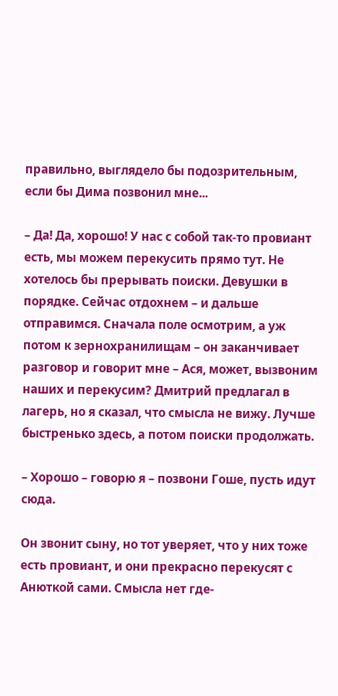правильно, выглядело бы подозрительным, если бы Дима позвонил мне...

– Да! Да, хорошо! У нас с собой так-то провиант есть, мы можем перекусить прямо тут. Не хотелось бы прерывать поиски. Девушки в порядке. Сейчас отдохнем – и дальше отправимся. Сначала поле осмотрим, а уж потом к зернохранилищам – он заканчивает разговор и говорит мне – Ася, может, вызвоним наших и перекусим? Дмитрий предлагал в лагерь, но я сказал, что смысла не вижу. Лучше быстренько здесь, а потом поиски продолжать.

– Хорошо – говорю я – позвони Гоше, пусть идут сюда.

Он звонит сыну, но тот уверяет, что у них тоже есть провиант, и они прекрасно перекусят с Анюткой сами. Смысла нет где-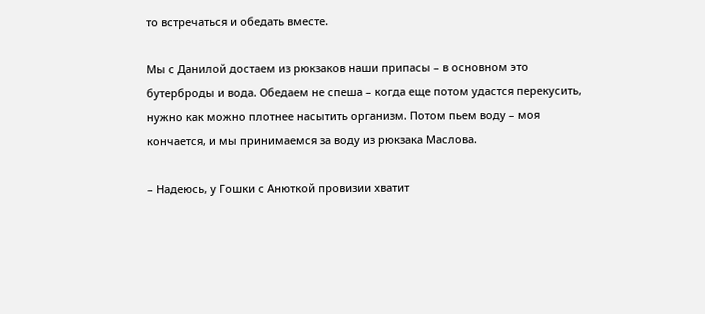то встречаться и обедать вместе.

Мы с Данилой достаем из рюкзаков наши припасы – в основном это бутерброды и вода. Обедаем не спеша – когда еще потом удастся перекусить, нужно как можно плотнее насытить организм. Потом пьем воду – моя кончается, и мы принимаемся за воду из рюкзака Маслова.

– Надеюсь, у Гошки с Анюткой провизии хватит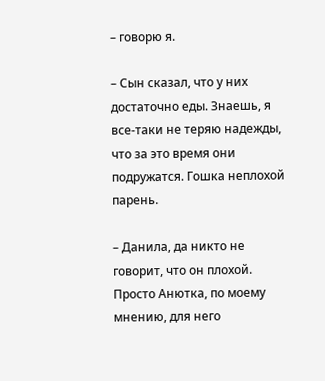– говорю я.

– Сын сказал, что у них достаточно еды. Знаешь, я все-таки не теряю надежды, что за это время они подружатся. Гошка неплохой парень.

– Данила, да никто не говорит, что он плохой. Просто Анютка, по моему мнению, для него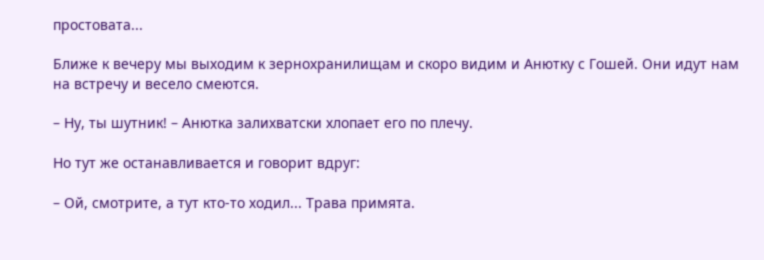простовата...

Ближе к вечеру мы выходим к зернохранилищам и скоро видим и Анютку с Гошей. Они идут нам на встречу и весело смеются.

– Ну, ты шутник! – Анютка залихватски хлопает его по плечу.

Но тут же останавливается и говорит вдруг:

– Ой, смотрите, а тут кто-то ходил... Трава примята.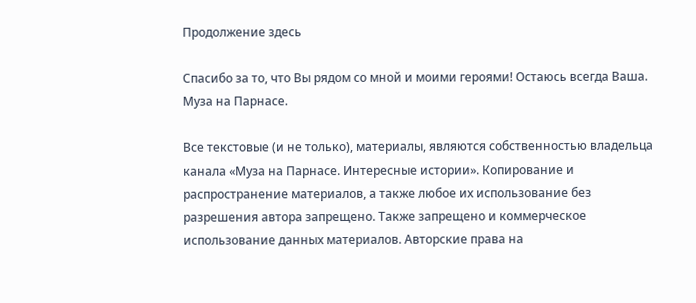Продолжение здесь

Спасибо за то, что Вы рядом со мной и моими героями! Остаюсь всегда Ваша. Муза на Парнасе.

Все текстовые (и не только), материалы, являются собственностью владельца канала «Муза на Парнасе. Интересные истории». Копирование и распространение материалов, а также любое их использование без разрешения автора запрещено. Также запрещено и коммерческое использование данных материалов. Авторские права на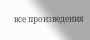все произведения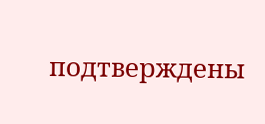подтверждены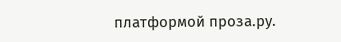платформой проза.ру.